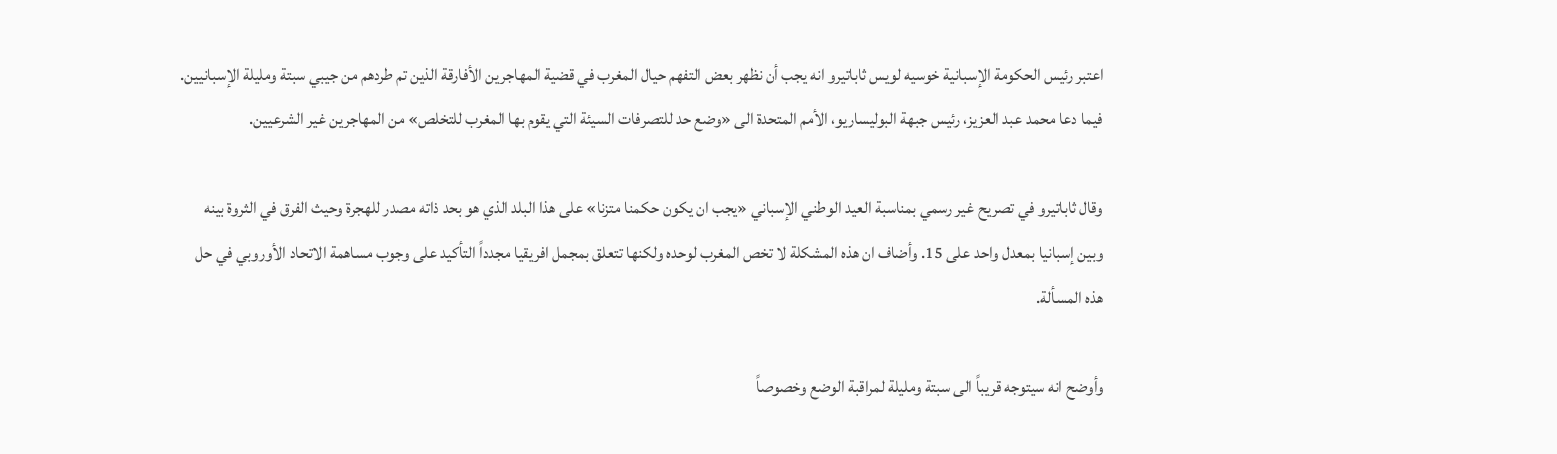اعتبر رئيس الحكومة الإسبانية خوسيه لويس ثاباتيرو انه يجب أن نظهر بعض التفهم حيال المغرب في قضية المهاجرين الأفارقة الذين تم طردهم من جيبي سبتة ومليلة الإسبانيين. فيما دعا محمد عبد العزيز، رئيس جبهة البوليساريو، الأمم المتحدة الى «وضع حد للتصرفات السيئة التي يقوم بها المغرب للتخلص» من المهاجرين غير الشرعيين.

وقال ثاباتيرو في تصريح غير رسمي بمناسبة العيد الوطني الإسباني «يجب ان يكون حكمنا متزنا» على هذا البلد الذي هو بحد ذاته مصدر للهجرة وحيث الفرق في الثروة بينه وبين إسبانيا بمعدل واحد على 15. وأضاف ان هذه المشكلة لا تخص المغرب لوحده ولكنها تتعلق بمجمل افريقيا مجدداً التأكيد على وجوب مساهمة الاتحاد الأوروبي في حل هذه المسألة.

وأوضح انه سيتوجه قريباً الى سبتة ومليلة لمراقبة الوضع وخصوصاً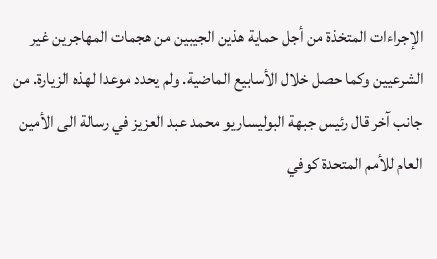الإجراءات المتخذة من أجل حماية هذين الجيبين من هجمات المهاجرين غير الشرعيين وكما حصل خلال الأسابيع الماضية. ولم يحدد موعدا لهذه الزيارة. من جانب آخر قال رئيس جبهة البوليساريو محمد عبد العزيز في رسالة الى الأمين العام للأمم المتحدة كوفي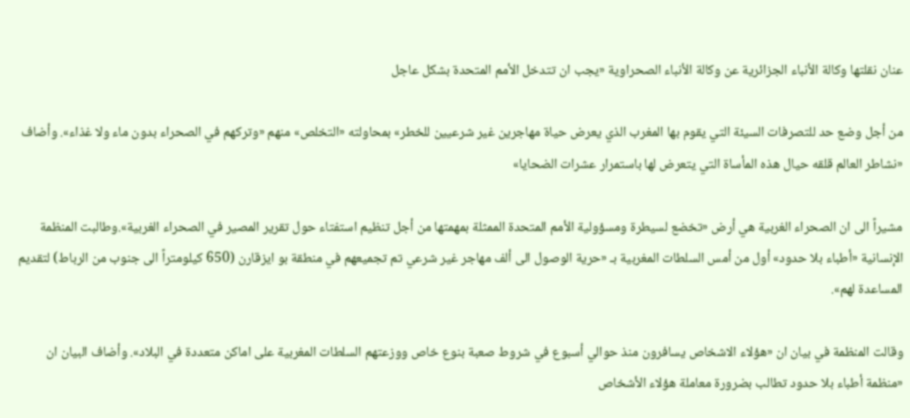عنان نقلتها وكالة الأنباء الجزائرية عن وكالة الأنباء الصحراوية «يجب ان تتدخل الأمم المتحدة بشكل عاجل

من أجل وضع حد للتصرفات السيئة التي يقوم بها المغرب الذي يعرض حياة مهاجرين غير شرعيين للخطر» بمحاولته «التخلص» منهم «وتركهم في الصحراء بدون ماء ولا غذاء». وأضاف «نشاطر العالم قلقه حيال هذه المأساة التي يتعرض لها باستمرار عشرات الضحايا»

مشيراً الى ان الصحراء الغربية هي أرض «تخضع لسيطرة ومسؤولية الأمم المتحدة الممثلة بمهمتها من أجل تنظيم استفتاء حول تقرير المصير في الصحراء الغربية».وطالبت المنظمة الإنسانية «أطباء بلا حدود» أول من أمس السلطات المغربية بـ «حرية الوصول الى ألف مهاجر غير شرعي تم تجميعهم في منطقة بو ايزقارن (650 كيلومتراً الى جنوب من الرباط) لتقديم المساعدة لهم».

وقالت المنظمة في بيان ان «هؤلاء الاشخاص يسافرون منذ حوالي أسبوع في شروط صعبة بنوع خاص ووزعتهم السلطات المغربية على اماكن متعددة في البلاد». وأضاف البيان ان «منظمة أطباء بلا حدود تطالب بضرورة معاملة هؤلاء الأشخاص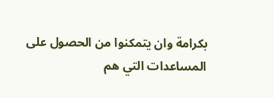بكرامة وان يتمكنوا من الحصول على المساعدات التي هم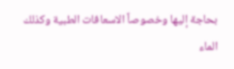بحاجة إليها وخصوصاً الاسعافات الطبية وكذلك الماء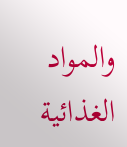والمواد الغذائية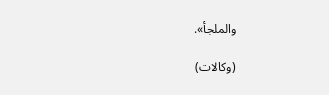والملجأ».

(وكالات)